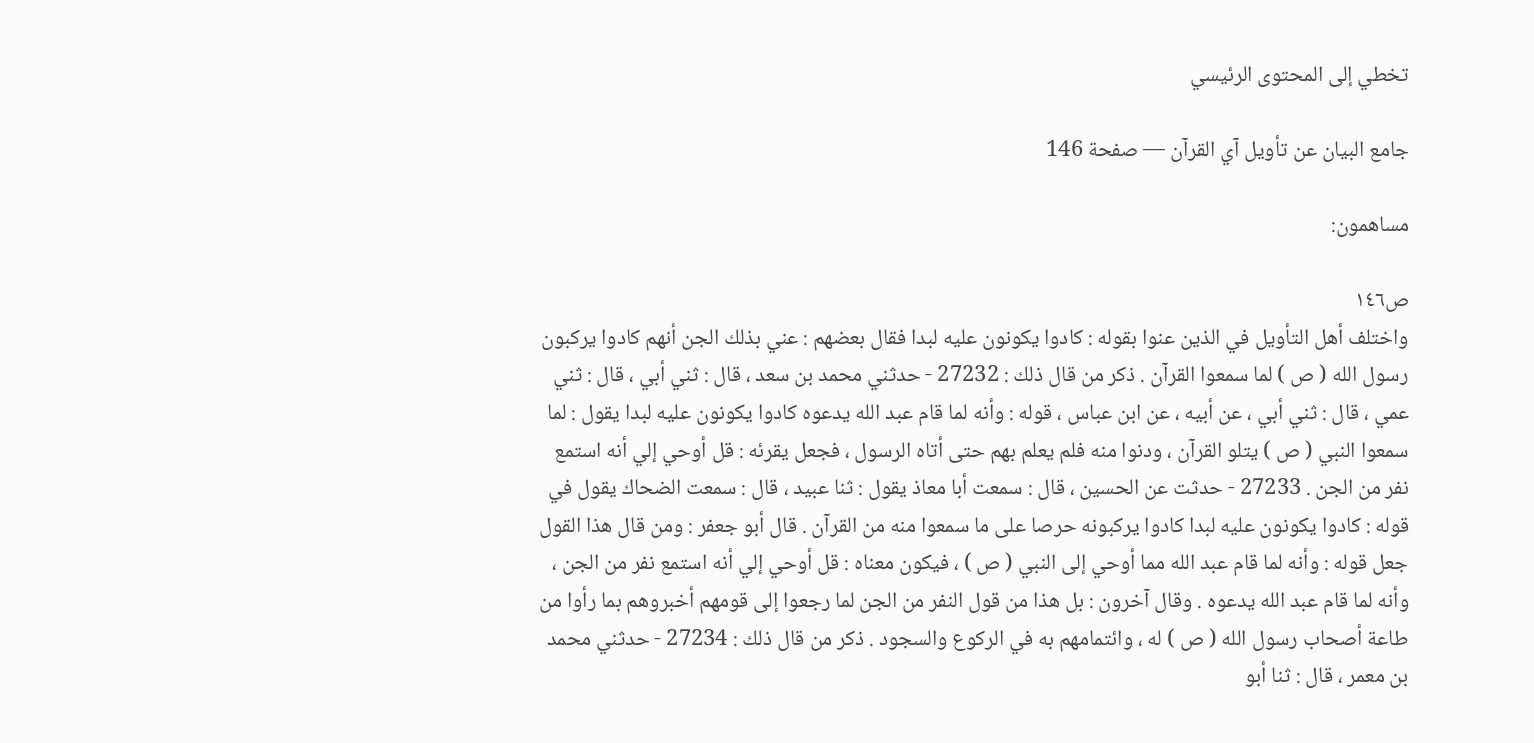تخطي إلى المحتوى الرئيسي

جامع البيان عن تأويل آي القرآن — صفحة 146

مساهمون:

ص١٤٦
واختلف أهل التأويل في الذين عنوا بقوله : كادوا يكونون عليه لبدا فقال بعضهم : عني بذلك الجن أنهم كادوا يركبون رسول الله ( ص ) لما سمعوا القرآن . ذكر من قال ذلك : 27232 - حدثني محمد بن سعد ، قال : ثني أبي ، قال : ثني عمي ، قال : ثني أبي ، عن أبيه ، عن ابن عباس ، قوله : وأنه لما قام عبد الله يدعوه كادوا يكونون عليه لبدا يقول : لما سمعوا النبي ( ص ) يتلو القرآن ، ودنوا منه فلم يعلم بهم حتى أتاه الرسول ، فجعل يقرئه : قل أوحي إلي أنه استمع نفر من الجن . 27233 - حدثت عن الحسين ، قال : سمعت أبا معاذ يقول : ثنا عبيد ، قال : سمعت الضحاك يقول في قوله : كادوا يكونون عليه لبدا كادوا يركبونه حرصا على ما سمعوا منه من القرآن . قال أبو جعفر : ومن قال هذا القول جعل قوله : وأنه لما قام عبد الله مما أوحي إلى النبي ( ص ) ، فيكون معناه : قل أوحي إلي أنه استمع نفر من الجن ، وأنه لما قام عبد الله يدعوه . وقال آخرون : بل هذا من قول النفر من الجن لما رجعوا إلى قومهم أخبروهم بما رأوا من طاعة أصحاب رسول الله ( ص ) له ، وائتمامهم به في الركوع والسجود . ذكر من قال ذلك : 27234 - حدثني محمد بن معمر ، قال : ثنا أبو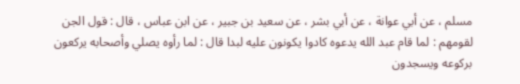مسلم ، عن أبي عوانة ، عن أبي بشر ، عن سعيد بن جبير ، عن ابن عباس ، قال : قول الجن لقومهم : لما قام عبد الله يدعوه كادوا يكونون عليه لبدا قال : لما رأوه يصلي وأصحابه يركعون بركوعه ويسجدون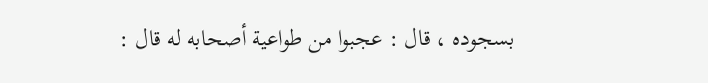بسجوده ، قال : عجبوا من طواعية أصحابه له قال :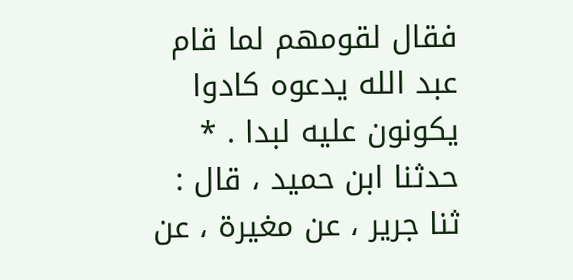فقال لقومهم لما قام عبد الله يدعوه كادوا يكونون عليه لبدا . * حدثنا ابن حميد ، قال : ثنا جرير ، عن مغيرة ، عن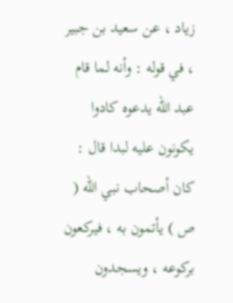زياد ، عن سعيد بن جبير ، في قوله : وأنه لما قام عبد الله يدعوه كادوا يكونون عليه لبدا قال : كان أصحاب نبي الله ( ص ) يأتمون به ، فيركعون بركوعه ، ويسجدون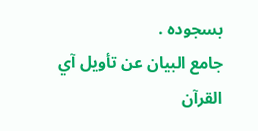بسجوده .
جامع البيان عن تأويل آي القرآن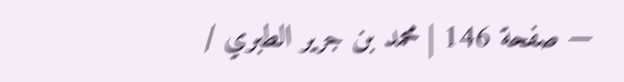— صفحة 146 | محمد بن جرير الطبري /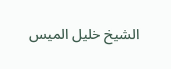الشيخ خليل الميس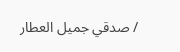/ صدقي جميل العطار